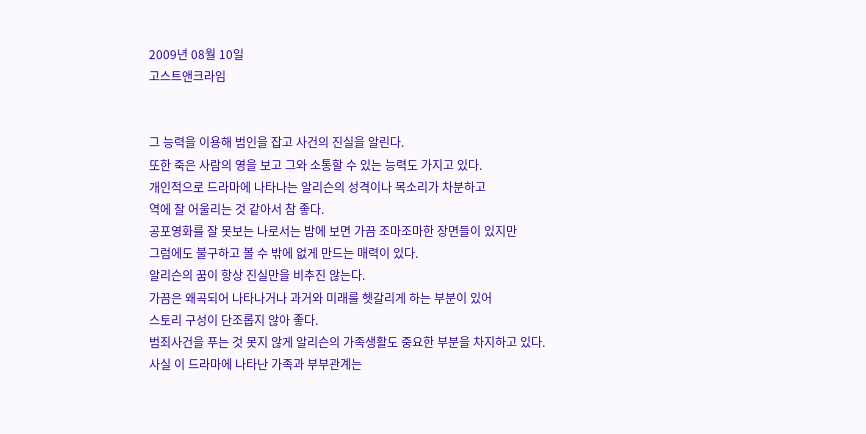2009년 08월 10일
고스트앤크라임


그 능력을 이용해 범인을 잡고 사건의 진실을 알린다.
또한 죽은 사람의 영을 보고 그와 소통할 수 있는 능력도 가지고 있다.
개인적으로 드라마에 나타나는 알리슨의 성격이나 목소리가 차분하고
역에 잘 어울리는 것 같아서 참 좋다.
공포영화를 잘 못보는 나로서는 밤에 보면 가끔 조마조마한 장면들이 있지만
그럼에도 불구하고 볼 수 밖에 없게 만드는 매력이 있다.
알리슨의 꿈이 항상 진실만을 비추진 않는다.
가끔은 왜곡되어 나타나거나 과거와 미래를 헷갈리게 하는 부분이 있어
스토리 구성이 단조롭지 않아 좋다.
범죄사건을 푸는 것 못지 않게 알리슨의 가족생활도 중요한 부분을 차지하고 있다.
사실 이 드라마에 나타난 가족과 부부관계는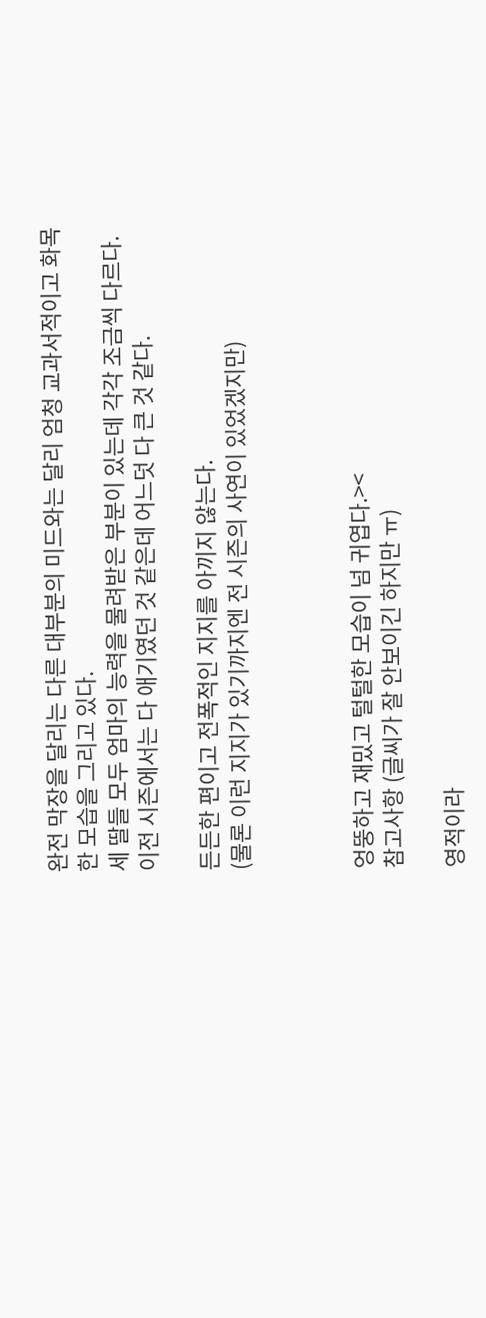완전 막장을 달리는 다른 대부분의 미드와는 달리 엄청 교과서적이고 화목한 모습을 그리고 있다.
세 딸들 모두 엄마의 능력을 물려받은 부분이 있는데 각각 조금씩 다르다.
이전 시즌에서는 다 애기였던 것 같은데 어느덧 다 큰 것 같다.

든든한 편이고 전폭적인 지지를 아끼지 않는다.
(물론 이런 지지가 있기까지엔 전 시즌의 사연이 있었겠지만)



엉뚱하고 재밌고 털털한 모습이 넘 귀엽다.><
참고사항 (글씨가 잘 안보이긴 하지만 ㅠ)

영적이라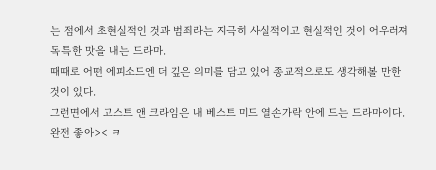는 점에서 초현실적인 것과 범죄라는 지극히 사실적이고 현실적인 것이 어우러져
독특한 맛을 내는 드라마.
때때로 어떤 에피소드엔 더 깊은 의미를 담고 있어 종교적으로도 생각해볼 만한 것이 있다.
그런면에서 고스트 앤 크라임은 내 베스트 미드 열손가락 안에 드는 드라마이다.
완전 좋아>< ㅋ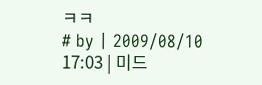ㅋㅋ
# by | 2009/08/10 17:03 | 미드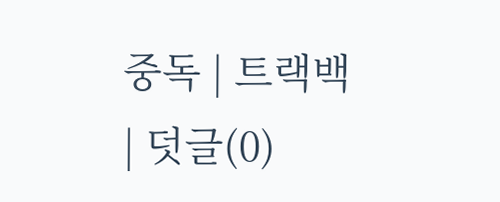중독 | 트랙백 | 덧글(0)